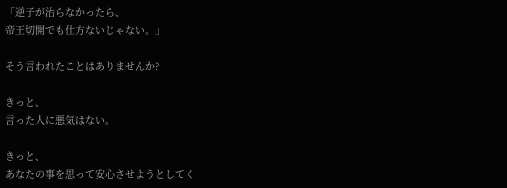「逆子が治らなかったら、
帝王切開でも仕方ないじゃない。」

そう言われたことはありませんか?

きっと、
言った人に悪気はない。

きっと、
あなたの事を思って安心させようとしてく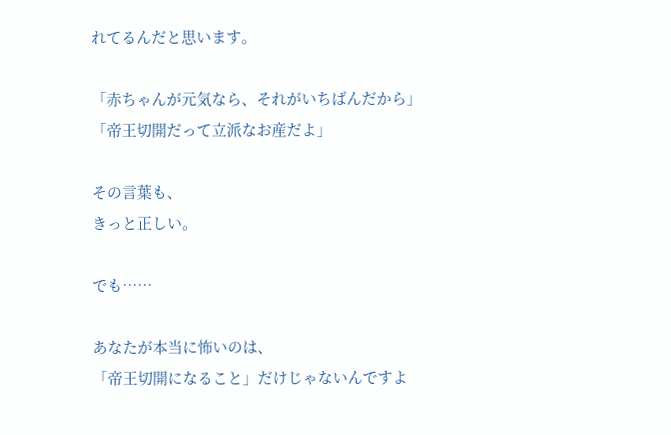れてるんだと思います。

「赤ちゃんが元気なら、それがいちばんだから」
「帝王切開だって立派なお産だよ」

その言葉も、
きっと正しい。

でも……

あなたが本当に怖いのは、
「帝王切開になること」だけじゃないんですよ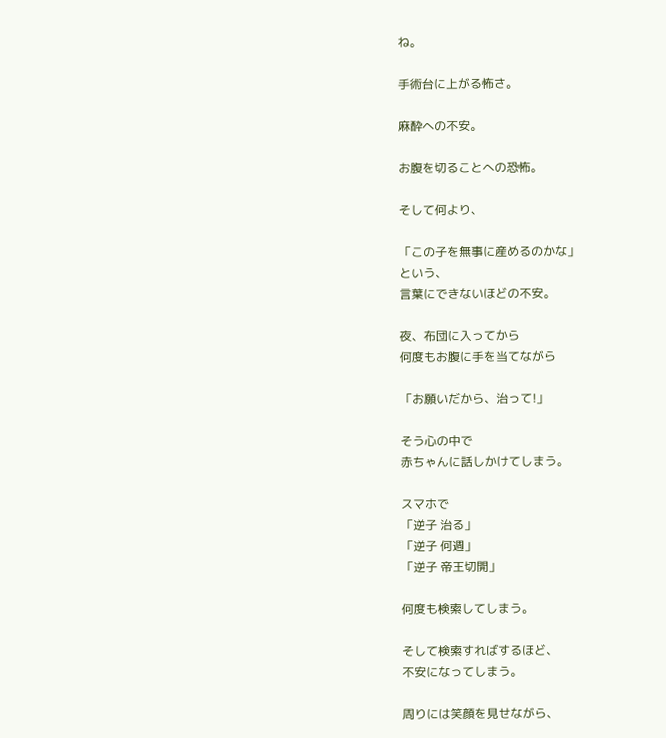ね。

手術台に上がる怖さ。

麻酔への不安。

お腹を切ることへの恐怖。

そして何より、

「この子を無事に産めるのかな」
という、
言葉にできないほどの不安。

夜、布団に入ってから
何度もお腹に手を当てながら

「お願いだから、治って!」

そう心の中で
赤ちゃんに話しかけてしまう。

スマホで
「逆子 治る」
「逆子 何週」
「逆子 帝王切開」

何度も検索してしまう。

そして検索すればするほど、
不安になってしまう。

周りには笑顔を見せながら、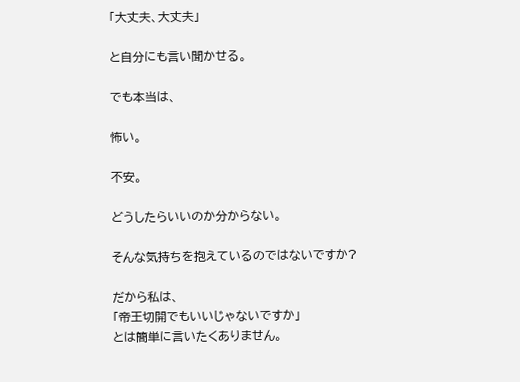「大丈夫、大丈夫」

と自分にも言い聞かせる。

でも本当は、

怖い。

不安。

どうしたらいいのか分からない。

そんな気持ちを抱えているのではないですか?

だから私は、
「帝王切開でもいいじゃないですか」
とは簡単に言いたくありません。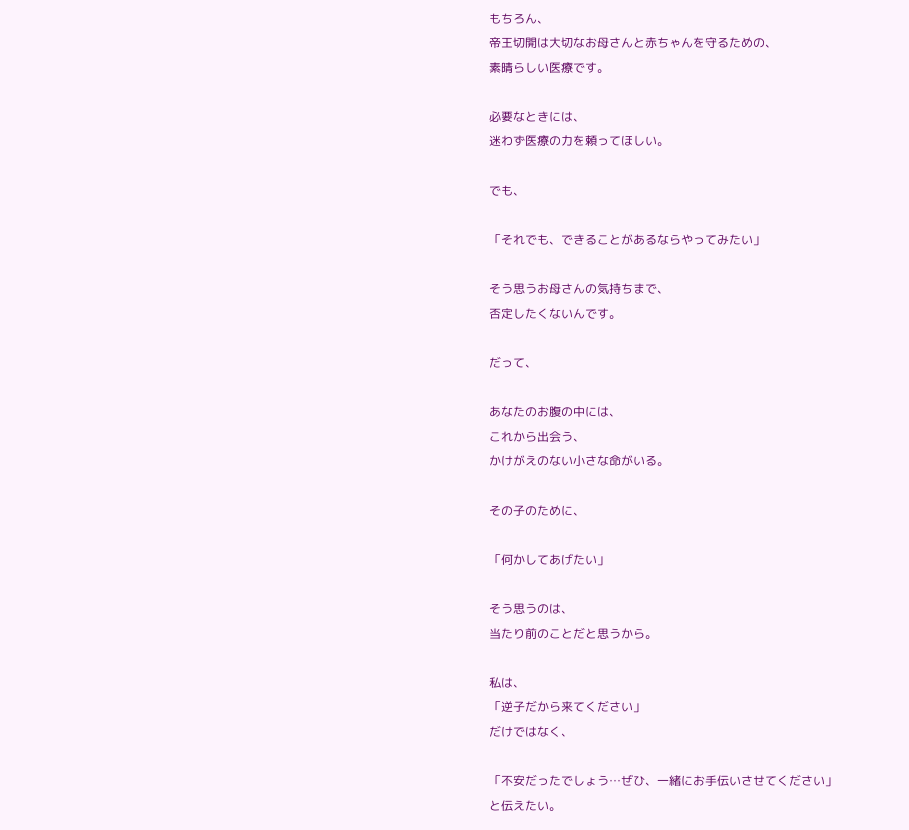もちろん、
帝王切開は大切なお母さんと赤ちゃんを守るための、
素晴らしい医療です。

必要なときには、
迷わず医療の力を頼ってほしい。

でも、

「それでも、できることがあるならやってみたい」

そう思うお母さんの気持ちまで、
否定したくないんです。

だって、

あなたのお腹の中には、
これから出会う、
かけがえのない小さな命がいる。

その子のために、

「何かしてあげたい」

そう思うのは、
当たり前のことだと思うから。

私は、
「逆子だから来てください」
だけではなく、

「不安だったでしょう…ぜひ、一緒にお手伝いさせてください」
と伝えたい。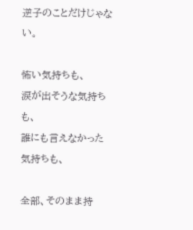逆子のことだけじゃない。

怖い気持ちも、
涙が出そうな気持ちも、
誰にも言えなかった気持ちも、

全部、そのまま持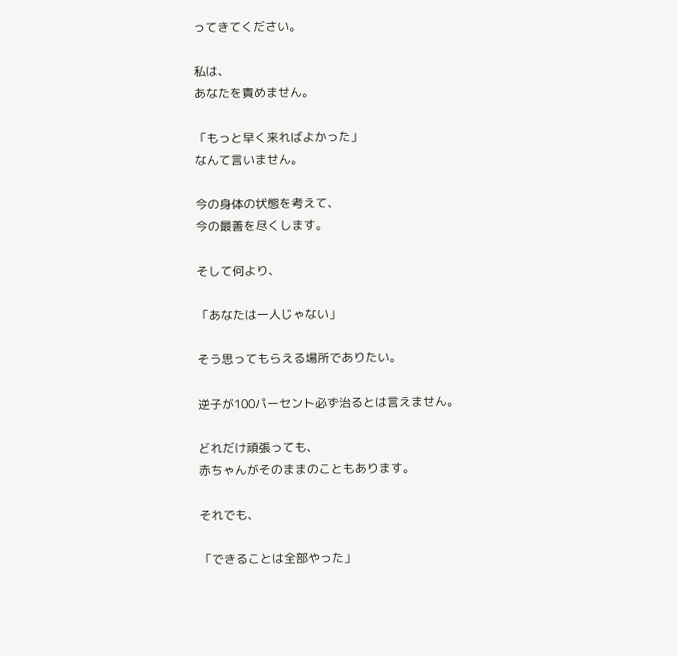ってきてください。

私は、
あなたを責めません。

「もっと早く来ればよかった」
なんて言いません。

今の身体の状態を考えて、
今の最善を尽くします。

そして何より、

「あなたは一人じゃない」

そう思ってもらえる場所でありたい。

逆子が100パーセント必ず治るとは言えません。

どれだけ頑張っても、
赤ちゃんがそのままのこともあります。

それでも、

「できることは全部やった」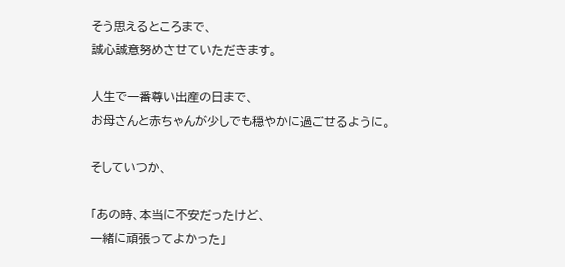そう思えるところまで、
誠心誠意努めさせていただきます。

人生で一番尊い出産の日まで、
お母さんと赤ちゃんが少しでも穏やかに過ごせるように。

そしていつか、

「あの時、本当に不安だったけど、
一緒に頑張ってよかった」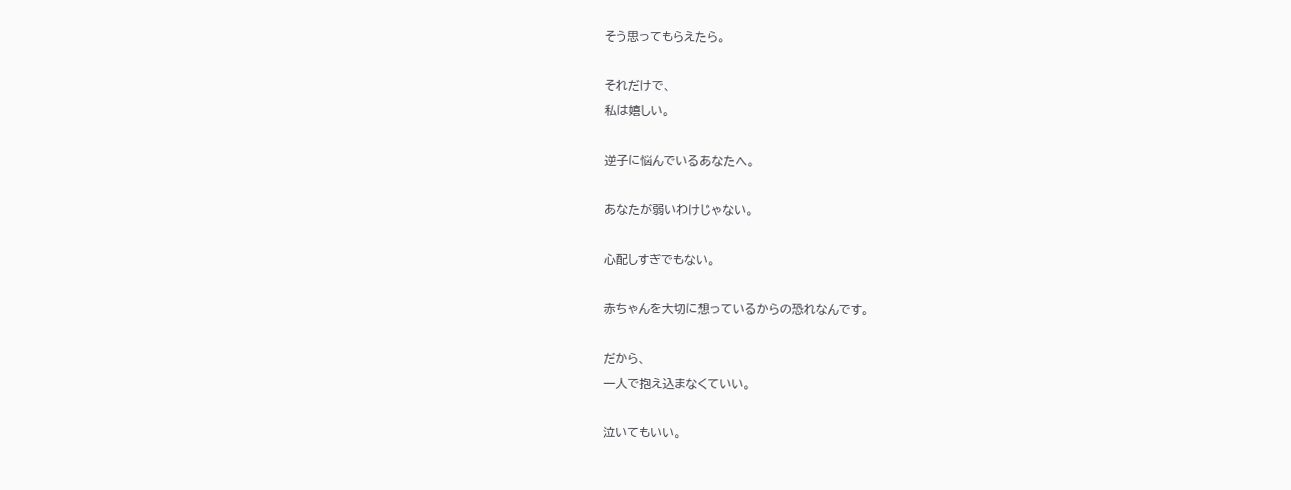そう思ってもらえたら。

それだけで、
私は嬉しい。

逆子に悩んでいるあなたへ。

あなたが弱いわけじゃない。

心配しすぎでもない。

赤ちゃんを大切に想っているからの恐れなんです。

だから、
一人で抱え込まなくていい。

泣いてもいい。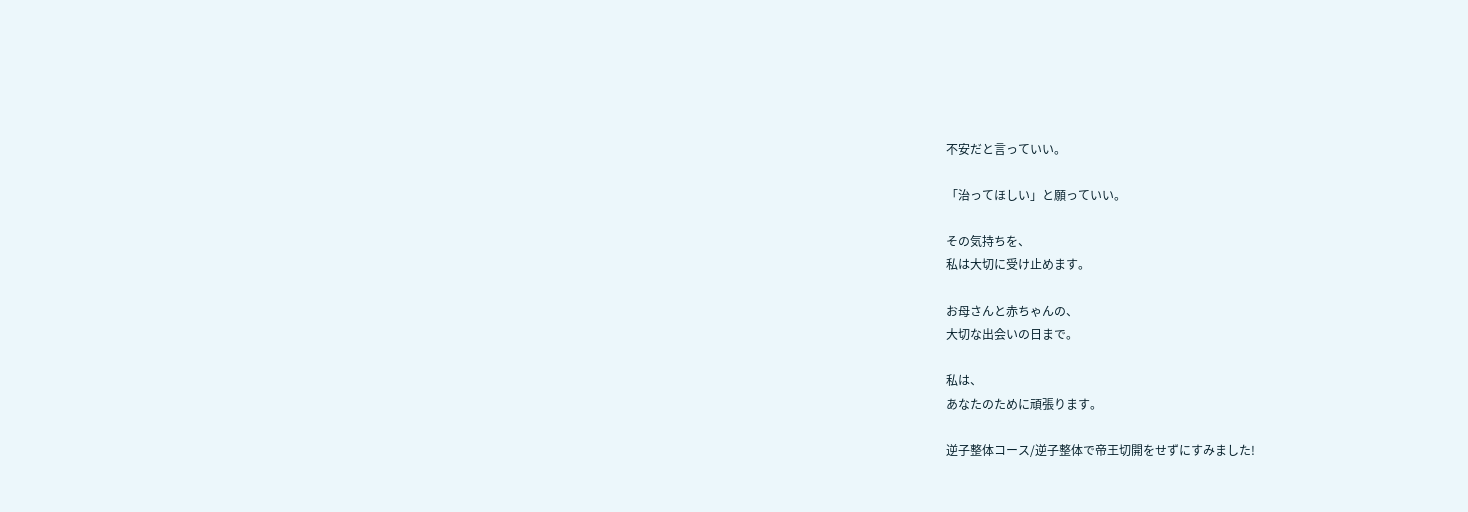不安だと言っていい。

「治ってほしい」と願っていい。

その気持ちを、
私は大切に受け止めます。

お母さんと赤ちゃんの、
大切な出会いの日まで。

私は、
あなたのために頑張ります。

逆子整体コース/逆子整体で帝王切開をせずにすみました!